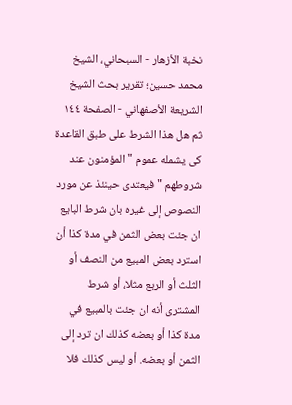نخبة الأزهار - السبحاني، الشيخ محمد حسين؛ تقرير بحث الشيخ الشريعة الأصفهاني - الصفحة ١٤٤
ثم هل هذا الشرط على طبق القاعدة كى يشمله عموم " المؤمنون عند شروطهم " فيعتدى حينئذ عن مورد النصوص إلى غيره بان شرط البايع ان جئت بعض الثمن في مدة كذا أن استرد بعض المبيع من النصف أو الثلث أو الربع مثلا، أو شرط المشترى أنه ان جئت بالمبيع في مدة كذا أو بعضه كذلك ان ترد إلى الثمن أو بعضه. أو ليس كذلك فلا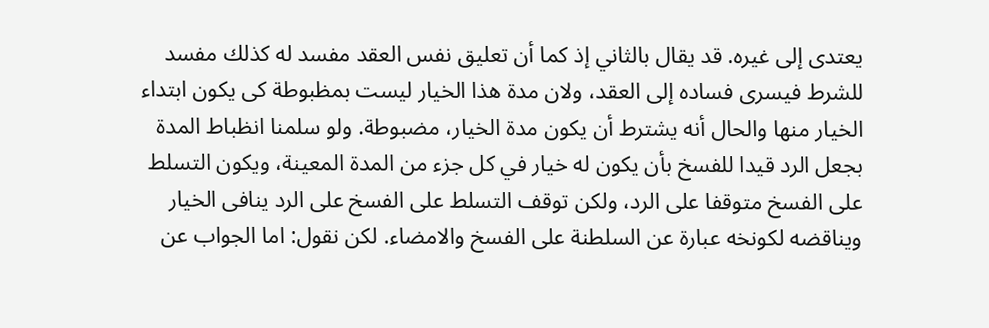يعتدى إلى غيره. قد يقال بالثاني إذ كما أن تعليق نفس العقد مفسد له كذلك مفسد للشرط فيسرى فساده إلى العقد، ولان مدة هذا الخيار ليست بمظبوطة كى يكون ابتداء الخيار منها والحال أنه يشترط أن يكون مدة الخيار، مضبوطة. ولو سلمنا انظباط المدة بجعل الرد قيدا للفسخ بأن يكون له خيار في كل جزء من المدة المعينة، ويكون التسلط على الفسخ متوقفا على الرد، ولكن توقف التسلط على الفسخ على الرد ينافى الخيار ويناقضه لكونخه عبارة عن السلطنة على الفسخ والامضاء. لكن نقول: اما الجواب عن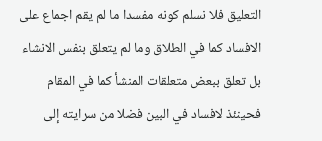التعليق فلا نسلم كونه مفسدا ما لم يقم اجماع على الافساد كما في الطلاق وما لم يتعلق بنفس الانشاء بل تعلق ببعض متعلقات المنشأ كما في المقام فحينئذ لافساد في البين فضلا من سرايته إلى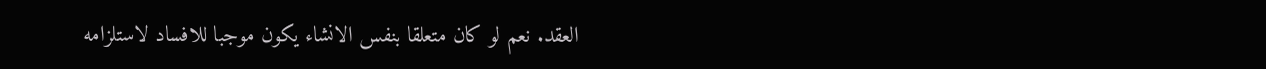العقد. نعم لو كان متعلقا بنفس الانشاء يكون موجبا للافساد لاستلزامه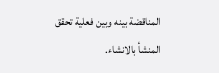المناقضة بينه وبين فعلية تحقق المنشأ بالانشاء.